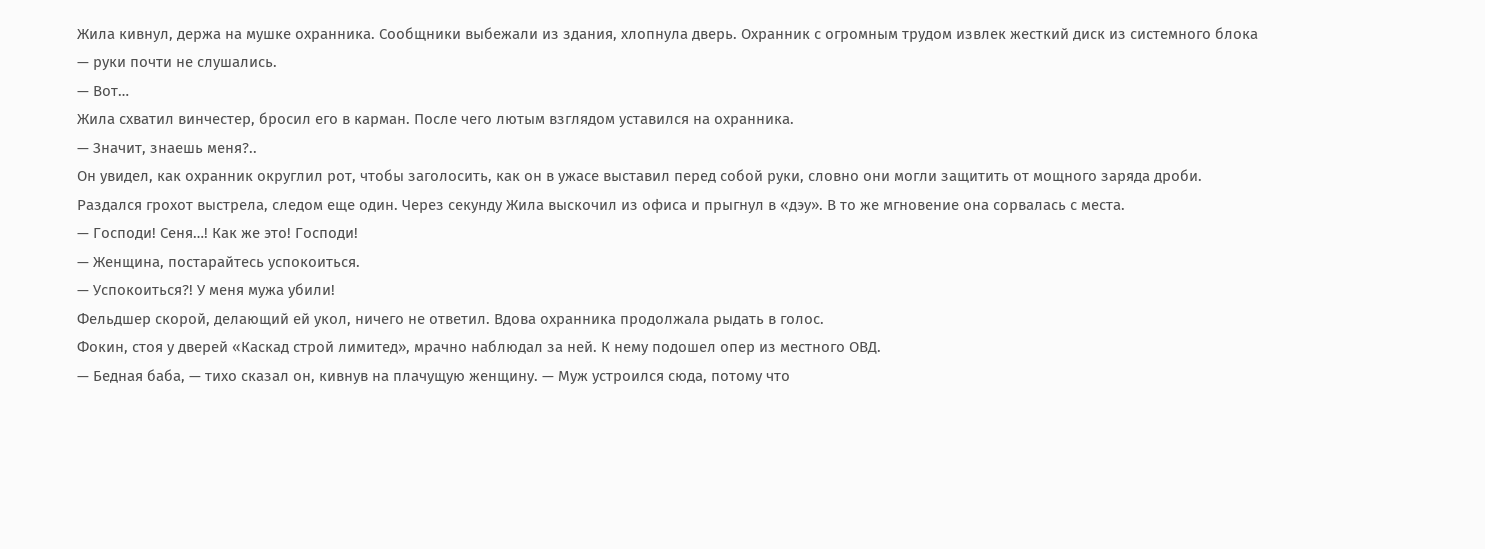Жила кивнул, держа на мушке охранника. Сообщники выбежали из здания, хлопнула дверь. Охранник с огромным трудом извлек жесткий диск из системного блока — руки почти не слушались.
— Вот…
Жила схватил винчестер, бросил его в карман. После чего лютым взглядом уставился на охранника.
— Значит, знаешь меня?..
Он увидел, как охранник округлил рот, чтобы заголосить, как он в ужасе выставил перед собой руки, словно они могли защитить от мощного заряда дроби.
Раздался грохот выстрела, следом еще один. Через секунду Жила выскочил из офиса и прыгнул в «дэу». В то же мгновение она сорвалась с места.
— Господи! Сеня…! Как же это! Господи!
— Женщина, постарайтесь успокоиться.
— Успокоиться?! У меня мужа убили!
Фельдшер скорой, делающий ей укол, ничего не ответил. Вдова охранника продолжала рыдать в голос.
Фокин, стоя у дверей «Каскад строй лимитед», мрачно наблюдал за ней. К нему подошел опер из местного ОВД.
— Бедная баба, — тихо сказал он, кивнув на плачущую женщину. — Муж устроился сюда, потому что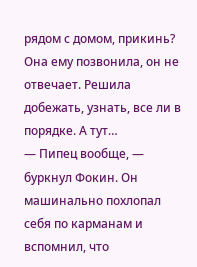рядом с домом, прикинь? Она ему позвонила, он не отвечает. Решила добежать, узнать, все ли в порядке. А тут…
— Пипец вообще, — буркнул Фокин. Он машинально похлопал себя по карманам и вспомнил, что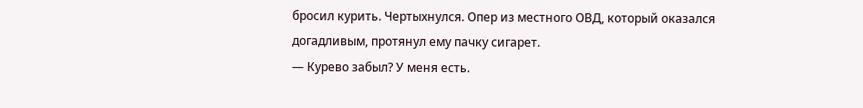бросил курить. Чертыхнулся. Опер из местного ОВД, который оказался догадливым, протянул ему пачку сигарет.
— Курево забыл? У меня есть.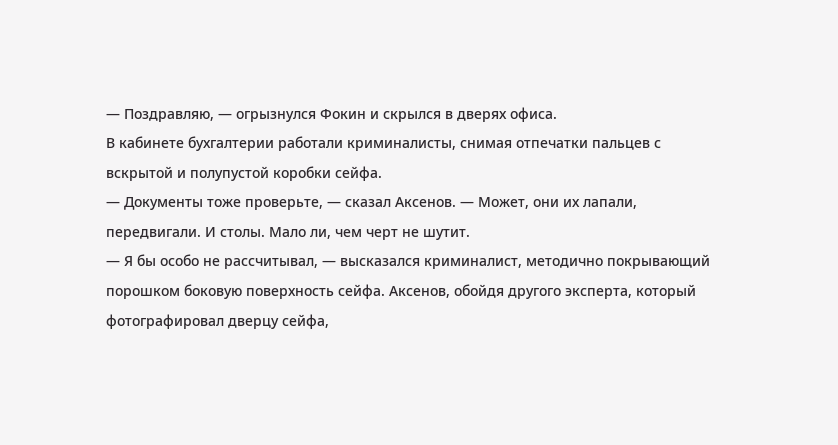— Поздравляю, — огрызнулся Фокин и скрылся в дверях офиса.
В кабинете бухгалтерии работали криминалисты, снимая отпечатки пальцев с вскрытой и полупустой коробки сейфа.
— Документы тоже проверьте, — сказал Аксенов. — Может, они их лапали, передвигали. И столы. Мало ли, чем черт не шутит.
— Я бы особо не рассчитывал, — высказался криминалист, методично покрывающий порошком боковую поверхность сейфа. Аксенов, обойдя другого эксперта, который фотографировал дверцу сейфа,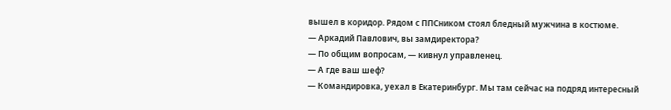вышел в коридор. Рядом с ППСником стоял бледный мужчина в костюме.
— Аркадий Павлович, вы замдиректора?
— По общим вопросам, — кивнул управленец.
— А где ваш шеф?
— Командировка, уехал в Екатеринбург. Мы там сейчас на подряд интересный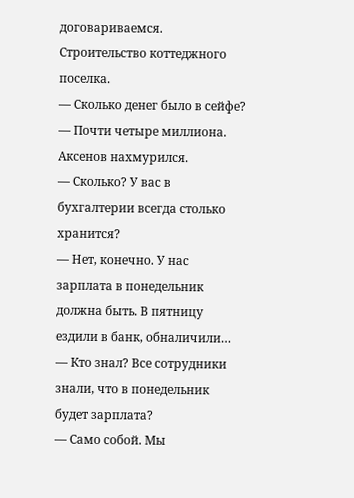договариваемся. Строительство коттеджного поселка.
— Сколько денег было в сейфе?
— Почти четыре миллиона.
Аксенов нахмурился.
— Сколько? У вас в бухгалтерии всегда столько хранится?
— Нет, конечно. У нас зарплата в понедельник должна быть. В пятницу ездили в банк, обналичили…
— Кто знал? Все сотрудники знали, что в понедельник будет зарплата?
— Само собой. Мы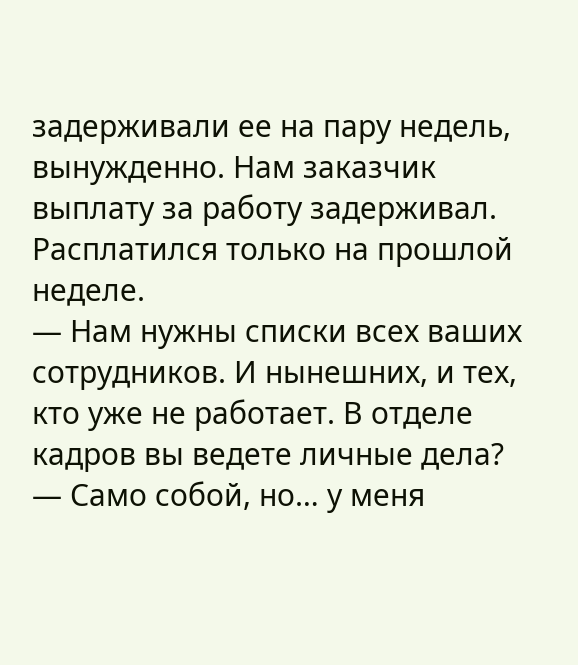задерживали ее на пару недель, вынужденно. Нам заказчик выплату за работу задерживал. Расплатился только на прошлой неделе.
— Нам нужны списки всех ваших сотрудников. И нынешних, и тех, кто уже не работает. В отделе кадров вы ведете личные дела?
— Само собой, но… у меня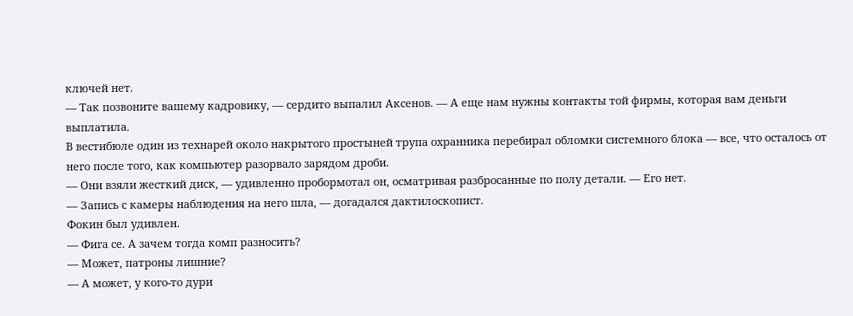ключей нет.
— Так позвоните вашему кадровику, — сердито выпалил Аксенов. — А еще нам нужны контакты той фирмы, которая вам деньги выплатила.
В вестибюле один из технарей около накрытого простыней трупа охранника перебирал обломки системного блока — все, что осталось от него после того, как компьютер разорвало зарядом дроби.
— Они взяли жесткий диск, — удивленно пробормотал он, осматривая разбросанные по полу детали. — Его нет.
— Запись с камеры наблюдения на него шла, — догадался дактилоскопист.
Фокин был удивлен.
— Фига се. А зачем тогда комп разносить?
— Может, патроны лишние?
— А может, у кого-то дури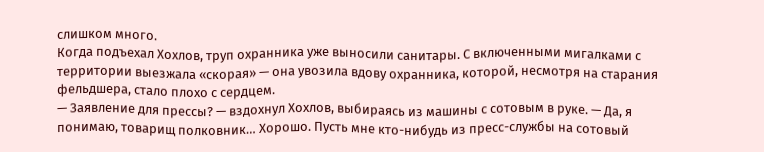слишком много.
Когда подъехал Хохлов, труп охранника уже выносили санитары. С включенными мигалками с территории выезжала «скорая» — она увозила вдову охранника, которой, несмотря на старания фельдшера, стало плохо с сердцем.
— Заявление для прессы? — вздохнул Хохлов, выбираясь из машины с сотовым в руке. — Да, я понимаю, товарищ полковник… Хорошо. Пусть мне кто-нибудь из пресс-службы на сотовый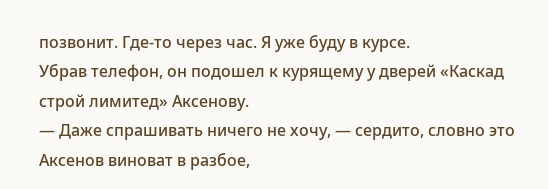позвонит. Где-то через час. Я уже буду в курсе.
Убрав телефон, он подошел к курящему у дверей «Каскад строй лимитед» Аксенову.
— Даже спрашивать ничего не хочу, — сердито, словно это Аксенов виноват в разбое,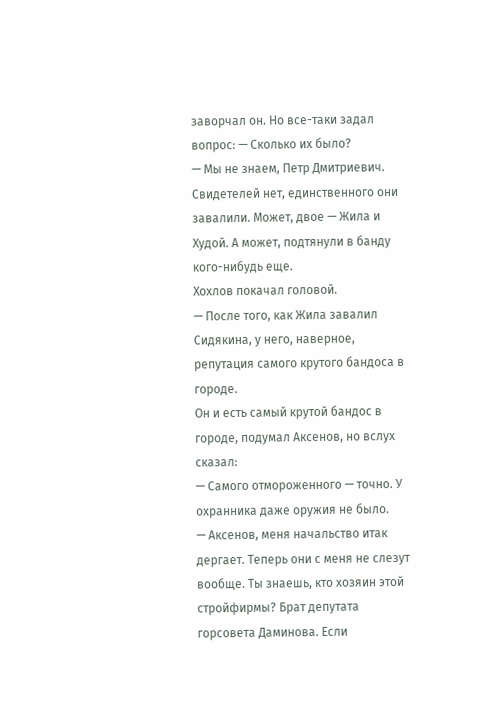заворчал он. Но все-таки задал вопрос: — Сколько их было?
— Мы не знаем, Петр Дмитриевич. Свидетелей нет, единственного они завалили. Может, двое — Жила и Худой. А может, подтянули в банду кого-нибудь еще.
Хохлов покачал головой.
— После того, как Жила завалил Сидякина, у него, наверное, репутация самого крутого бандоса в городе.
Он и есть самый крутой бандос в городе, подумал Аксенов, но вслух сказал:
— Самого отмороженного — точно. У охранника даже оружия не было.
— Аксенов, меня начальство итак дергает. Теперь они с меня не слезут вообще. Ты знаешь, кто хозяин этой стройфирмы? Брат депутата горсовета Даминова. Если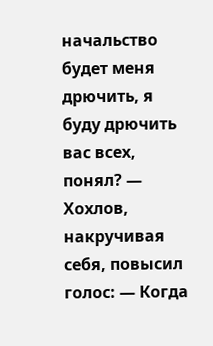начальство будет меня дрючить, я буду дрючить вас всех, понял? — Хохлов, накручивая себя, повысил голос: — Когда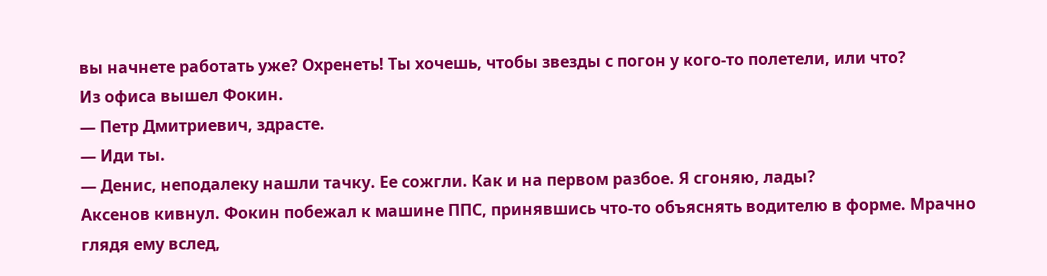вы начнете работать уже? Охренеть! Ты хочешь, чтобы звезды с погон у кого-то полетели, или что?
Из офиса вышел Фокин.
— Петр Дмитриевич, здрасте.
— Иди ты.
— Денис, неподалеку нашли тачку. Ее сожгли. Как и на первом разбое. Я сгоняю, лады?
Аксенов кивнул. Фокин побежал к машине ППС, принявшись что-то объяснять водителю в форме. Мрачно глядя ему вслед,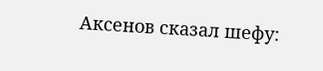Аксенов сказал шефу: